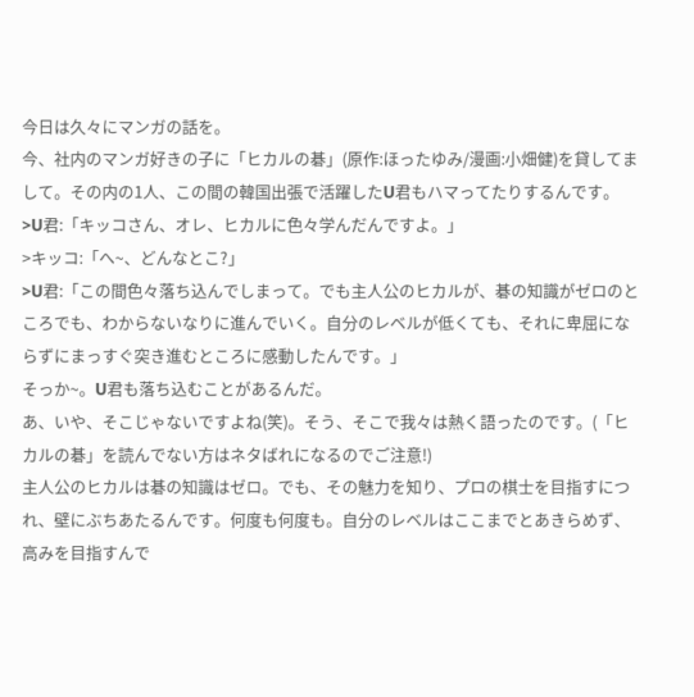今日は久々にマンガの話を。
今、社内のマンガ好きの子に「ヒカルの碁」(原作:ほったゆみ/漫画:小畑健)を貸してまして。その内の1人、この間の韓国出張で活躍したU君もハマってたりするんです。
>U君:「キッコさん、オレ、ヒカルに色々学んだんですよ。」
>キッコ:「へ~、どんなとこ?」
>U君:「この間色々落ち込んでしまって。でも主人公のヒカルが、碁の知識がゼロのところでも、わからないなりに進んでいく。自分のレベルが低くても、それに卑屈にならずにまっすぐ突き進むところに感動したんです。」
そっか~。U君も落ち込むことがあるんだ。
あ、いや、そこじゃないですよね(笑)。そう、そこで我々は熱く語ったのです。(「ヒカルの碁」を読んでない方はネタばれになるのでご注意!)
主人公のヒカルは碁の知識はゼロ。でも、その魅力を知り、プロの棋士を目指すにつれ、壁にぶちあたるんです。何度も何度も。自分のレベルはここまでとあきらめず、高みを目指すんで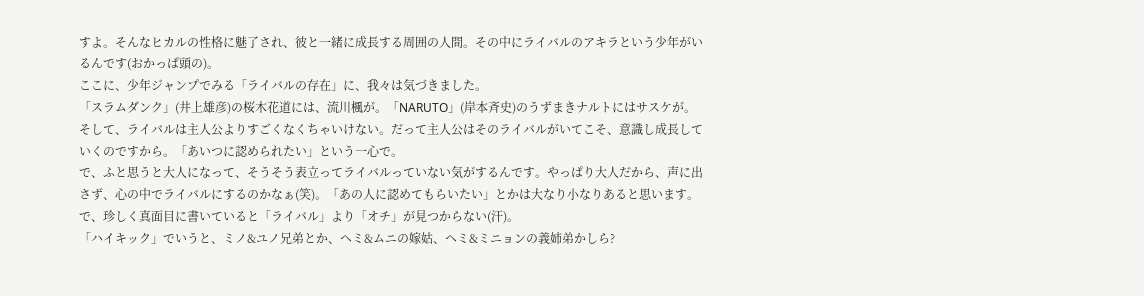すよ。そんなヒカルの性格に魅了され、彼と一緒に成長する周囲の人間。その中にライバルのアキラという少年がいるんです(おかっぱ頭の)。
ここに、少年ジャンプでみる「ライバルの存在」に、我々は気づきました。
「スラムダンク」(井上雄彦)の桜木花道には、流川楓が。「NARUTO」(岸本斉史)のうずまきナルトにはサスケが。
そして、ライバルは主人公よりすごくなくちゃいけない。だって主人公はそのライバルがいてこそ、意識し成長していくのですから。「あいつに認められたい」という一心で。
で、ふと思うと大人になって、そうそう表立ってライバルっていない気がするんです。やっぱり大人だから、声に出さず、心の中でライバルにするのかなぁ(笑)。「あの人に認めてもらいたい」とかは大なり小なりあると思います。
で、珍しく真面目に書いていると「ライバル」より「オチ」が見つからない(汗)。
「ハイキック」でいうと、ミノ&ユノ兄弟とか、ヘミ&ムニの嫁姑、ヘミ&ミニョンの義姉弟かしら?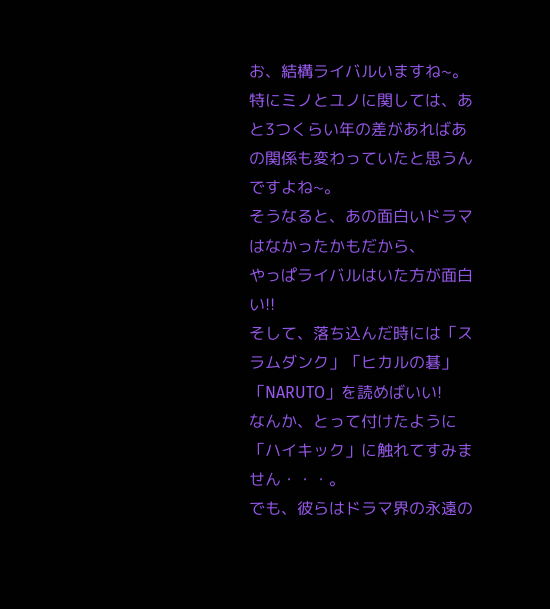お、結構ライバルいますね~。
特にミノとユノに関しては、あと3つくらい年の差があればあの関係も変わっていたと思うんですよね~。
そうなると、あの面白いドラマはなかったかもだから、
やっぱライバルはいた方が面白い!!
そして、落ち込んだ時には「スラムダンク」「ヒカルの碁」「NARUTO」を読めばいい!
なんか、とって付けたように「ハイキック」に触れてすみません・・・。
でも、彼らはドラマ界の永遠の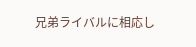兄弟ライバルに相応し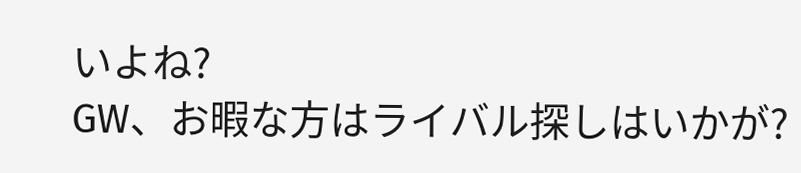いよね?
GW、お暇な方はライバル探しはいかが?